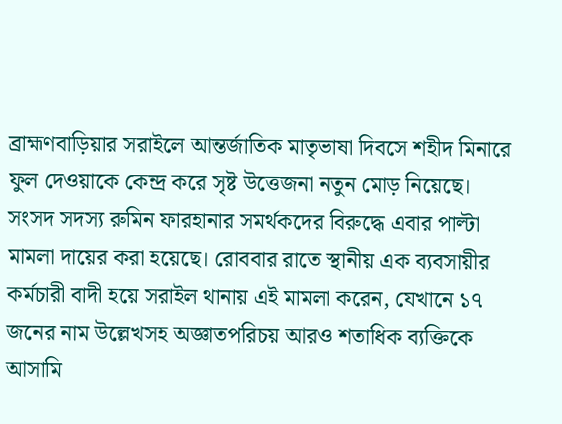ব্রাহ্মণবাড়িয়ার সরাইলে আন্তর্জাতিক মাতৃভাষা দিবসে শহীদ মিনারে ফুল দেওয়াকে কেন্দ্র করে সৃষ্ট উত্তেজনা নতুন মোড় নিয়েছে। সংসদ সদস্য রুমিন ফারহানার সমর্থকদের বিরুদ্ধে এবার পাল্টা মামলা দায়ের করা হয়েছে। রোববার রাতে স্থানীয় এক ব্যবসায়ীর কর্মচারী বাদী হয়ে সরাইল থানায় এই মামলা করেন, যেখানে ১৭ জনের নাম উল্লেখসহ অজ্ঞাতপরিচয় আরও শতাধিক ব্যক্তিকে আসামি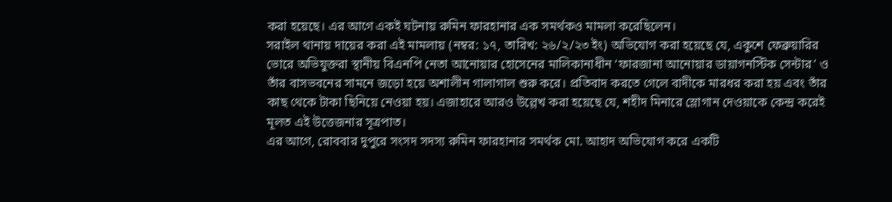করা হয়েছে। এর আগে একই ঘটনায় রুমিন ফারহানার এক সমর্থকও মামলা করেছিলেন।
সরাইল থানায় দায়ের করা এই মামলায় (নম্বর: ১৭, তারিখ: ২৬/২/২৩ ইং) অভিযোগ করা হয়েছে যে, একুশে ফেব্রুয়ারির ভোরে অভিযুক্তরা স্থানীয় বিএনপি নেতা আনোয়ার হোসেনের মালিকানাধীন ‘ফারজানা আনোয়ার ডায়াগনস্টিক সেন্টার’ ও তাঁর বাসভবনের সামনে জড়ো হয়ে অশালীন গালাগাল শুরু করে। প্রতিবাদ করতে গেলে বাদীকে মারধর করা হয় এবং তাঁর কাছ থেকে টাকা ছিনিয়ে নেওয়া হয়। এজাহারে আরও উল্লেখ করা হয়েছে যে, শহীদ মিনারে স্লোগান দেওয়াকে কেন্দ্র করেই মূলত এই উত্তেজনার সূত্রপাত।
এর আগে, রোববার দুপুরে সংসদ সদস্য রুমিন ফারহানার সমর্থক মো. আহাদ অভিযোগ করে একটি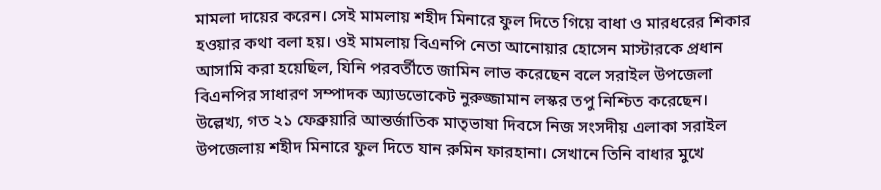মামলা দায়ের করেন। সেই মামলায় শহীদ মিনারে ফুল দিতে গিয়ে বাধা ও মারধরের শিকার হওয়ার কথা বলা হয়। ওই মামলায় বিএনপি নেতা আনোয়ার হোসেন মাস্টারকে প্রধান আসামি করা হয়েছিল, যিনি পরবর্তীতে জামিন লাভ করেছেন বলে সরাইল উপজেলা বিএনপির সাধারণ সম্পাদক অ্যাডভোকেট নুরুজ্জামান লস্কর তপু নিশ্চিত করেছেন।
উল্লেখ্য, গত ২১ ফেব্রুয়ারি আন্তর্জাতিক মাতৃভাষা দিবসে নিজ সংসদীয় এলাকা সরাইল উপজেলায় শহীদ মিনারে ফুল দিতে যান রুমিন ফারহানা। সেখানে তিনি বাধার মুখে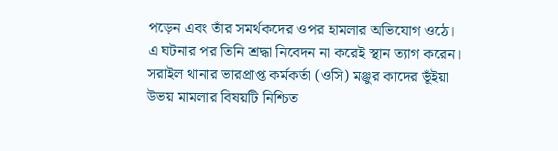পড়েন এবং তাঁর সমর্থকদের ওপর হামলার অভিযোগ ওঠে। এ ঘটনার পর তিনি শ্রদ্ধা নিবেদন না করেই স্থান ত্যাগ করেন।
সরাইল থানার ভারপ্রাপ্ত কর্মকর্তা (ওসি) মঞ্জুর কাদের ভূঁইয়া উভয় মামলার বিষয়টি নিশ্চিত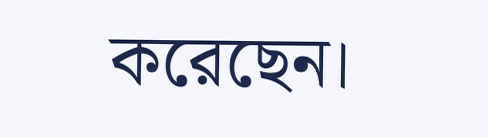করেছেন।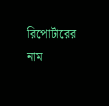রিপোর্টারের নাম